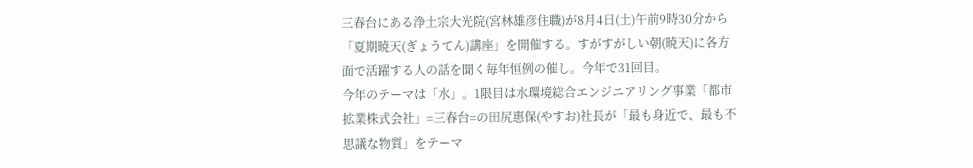三春台にある浄土宗大光院(宮林雄彦住職)が8月4日(土)午前9時30分から「夏期暁天(ぎょうてん)講座」を開催する。すがすがしい朝(暁天)に各方面で活躍する人の話を聞く毎年恒例の催し。今年で31回目。
今年のテーマは「水」。1限目は水環境総合エンジニアリング事業「都市拡業株式会社」=三春台=の田尻惠保(やすお)社長が「最も身近で、最も不思議な物質」をテーマ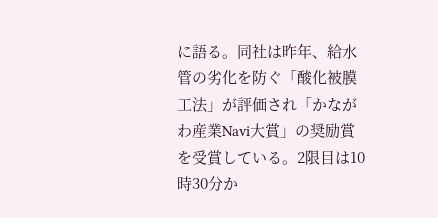に語る。同社は昨年、給水管の劣化を防ぐ「酸化被膜工法」が評価され「かながわ産業Navi大賞」の奨励賞を受賞している。2限目は10時30分か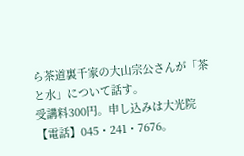ら茶道裏千家の大山宗公さんが「茶と水」について話す。
受講料300円。申し込みは大光院【電話】045・241・7676。